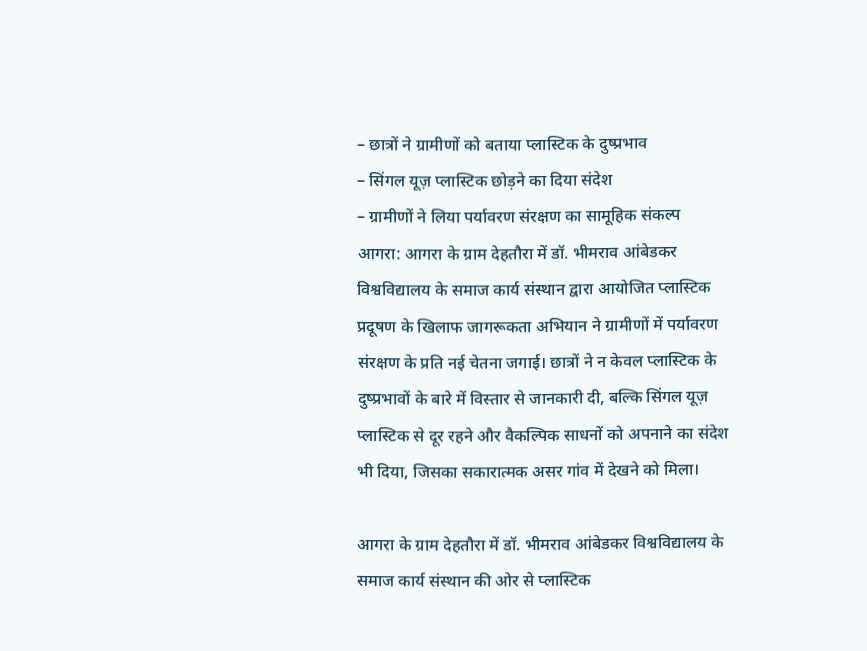– छात्रों ने ग्रामीणों को बताया प्लास्टिक के दुष्प्रभाव
– सिंगल यूज़ प्लास्टिक छोड़ने का दिया संदेश
– ग्रामीणों ने लिया पर्यावरण संरक्षण का सामूहिक संकल्प
आगरा: आगरा के ग्राम देहतौरा में डॉ. भीमराव आंबेडकर विश्वविद्यालय के समाज कार्य संस्थान द्वारा आयोजित प्लास्टिक प्रदूषण के खिलाफ जागरूकता अभियान ने ग्रामीणों में पर्यावरण संरक्षण के प्रति नई चेतना जगाई। छात्रों ने न केवल प्लास्टिक के दुष्प्रभावों के बारे में विस्तार से जानकारी दी, बल्कि सिंगल यूज़ प्लास्टिक से दूर रहने और वैकल्पिक साधनों को अपनाने का संदेश भी दिया, जिसका सकारात्मक असर गांव में देखने को मिला।

आगरा के ग्राम देहतौरा में डॉ. भीमराव आंबेडकर विश्वविद्यालय के समाज कार्य संस्थान की ओर से प्लास्टिक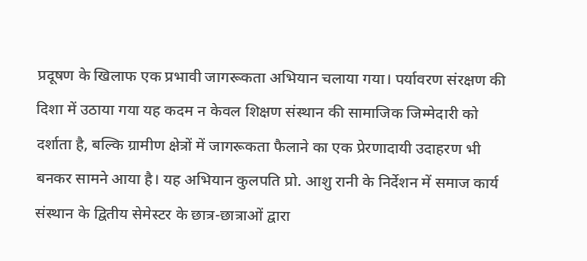प्रदूषण के खिलाफ एक प्रभावी जागरूकता अभियान चलाया गया। पर्यावरण संरक्षण की दिशा में उठाया गया यह कदम न केवल शिक्षण संस्थान की सामाजिक जिम्मेदारी को दर्शाता है, बल्कि ग्रामीण क्षेत्रों में जागरूकता फैलाने का एक प्रेरणादायी उदाहरण भी बनकर सामने आया है। यह अभियान कुलपति प्रो. आशु रानी के निर्देशन में समाज कार्य संस्थान के द्वितीय सेमेस्टर के छात्र-छात्राओं द्वारा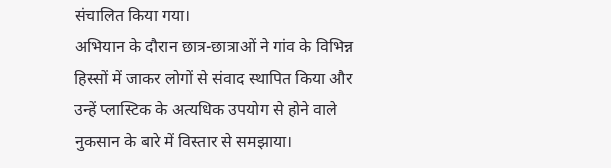संचालित किया गया।
अभियान के दौरान छात्र-छात्राओं ने गांव के विभिन्न हिस्सों में जाकर लोगों से संवाद स्थापित किया और उन्हें प्लास्टिक के अत्यधिक उपयोग से होने वाले नुकसान के बारे में विस्तार से समझाया।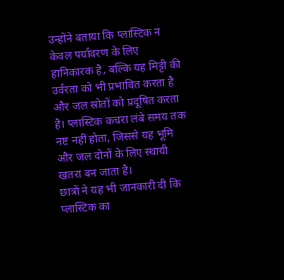उन्होंने बताया कि प्लास्टिक न केवल पर्यावरण के लिए हानिकारक है, बल्कि यह मिट्टी की उर्वरता को भी प्रभावित करता है और जल स्रोतों को प्रदूषित करता है। प्लास्टिक कचरा लंबे समय तक नष्ट नहीं होता, जिससे यह भूमि और जल दोनों के लिए स्थायी खतरा बन जाता है।
छात्रों ने यह भी जानकारी दी कि प्लास्टिक का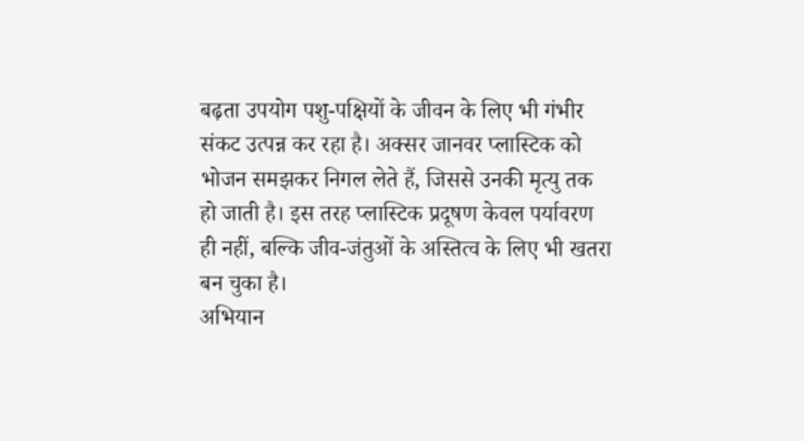बढ़ता उपयोग पशु-पक्षियों के जीवन के लिए भी गंभीर संकट उत्पन्न कर रहा है। अक्सर जानवर प्लास्टिक को भोजन समझकर निगल लेते हैं, जिससे उनकी मृत्यु तक हो जाती है। इस तरह प्लास्टिक प्रदूषण केवल पर्यावरण ही नहीं, बल्कि जीव-जंतुओं के अस्तित्व के लिए भी खतरा बन चुका है।
अभियान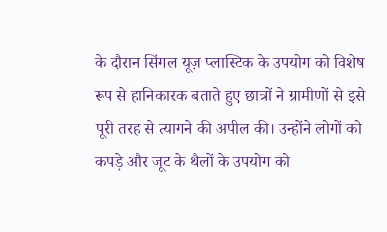के दौरान सिंगल यूज़ प्लास्टिक के उपयोग को विशेष रूप से हानिकारक बताते हुए छात्रों ने ग्रामीणों से इसे पूरी तरह से त्यागने की अपील की। उन्होंने लोगों को कपड़े और जूट के थैलों के उपयोग को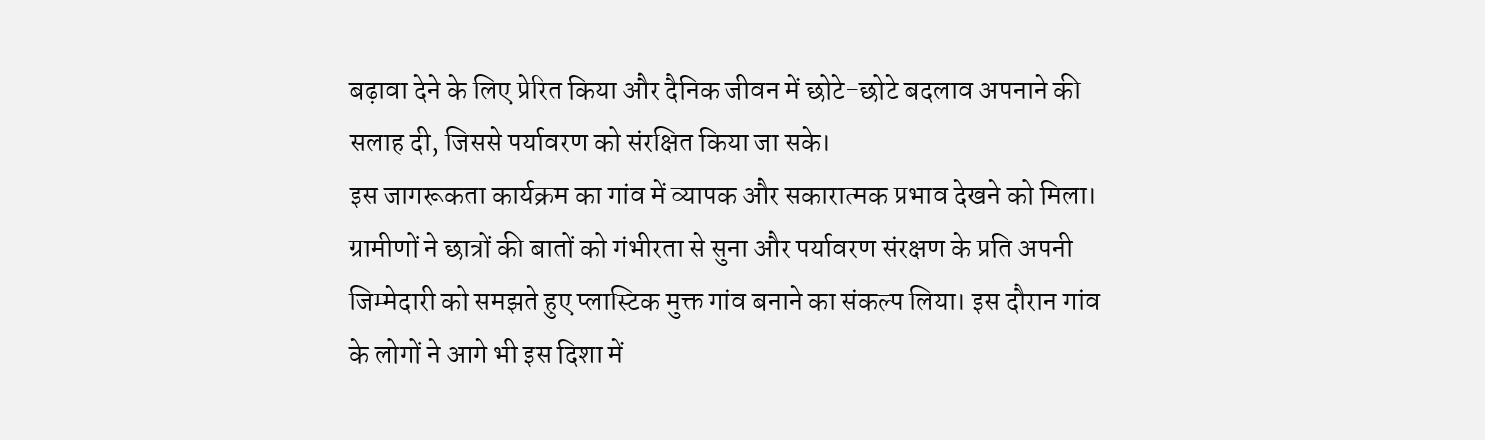बढ़ावा देने के लिए प्रेरित किया और दैनिक जीवन में छोटे-छोटे बदलाव अपनाने की सलाह दी, जिससे पर्यावरण को संरक्षित किया जा सके।
इस जागरूकता कार्यक्रम का गांव में व्यापक और सकारात्मक प्रभाव देखने को मिला। ग्रामीणों ने छात्रों की बातों को गंभीरता से सुना और पर्यावरण संरक्षण के प्रति अपनी जिम्मेदारी को समझते हुए प्लास्टिक मुक्त गांव बनाने का संकल्प लिया। इस दौरान गांव के लोगों ने आगे भी इस दिशा में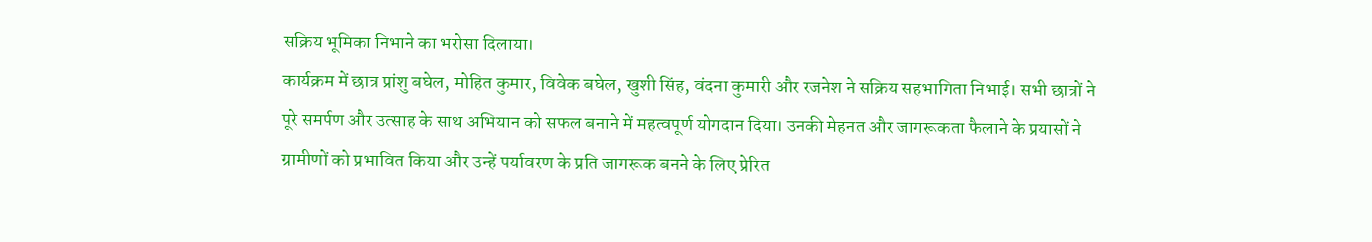सक्रिय भूमिका निभाने का भरोसा दिलाया।
कार्यक्रम में छात्र प्रांशु बघेल, मोहित कुमार, विवेक बघेल, खुशी सिंह, वंदना कुमारी और रजनेश ने सक्रिय सहभागिता निभाई। सभी छात्रों ने पूरे समर्पण और उत्साह के साथ अभियान को सफल बनाने में महत्वपूर्ण योगदान दिया। उनकी मेहनत और जागरूकता फैलाने के प्रयासों ने ग्रामीणों को प्रभावित किया और उन्हें पर्यावरण के प्रति जागरूक बनने के लिए प्रेरित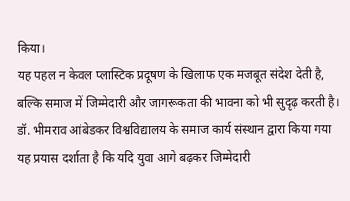किया।
यह पहल न केवल प्लास्टिक प्रदूषण के खिलाफ एक मजबूत संदेश देती है, बल्कि समाज में जिम्मेदारी और जागरूकता की भावना को भी सुदृढ़ करती है। डॉ. भीमराव आंबेडकर विश्वविद्यालय के समाज कार्य संस्थान द्वारा किया गया यह प्रयास दर्शाता है कि यदि युवा आगे बढ़कर जिम्मेदारी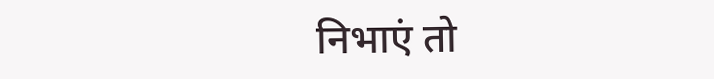निभाएं तो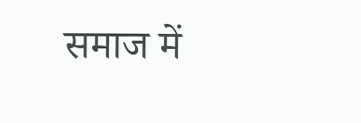समाज में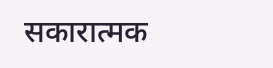सकारात्मक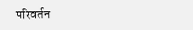परिवर्तन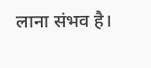लाना संभव है।